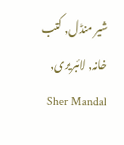شیر منڈل, کتب خانہ, لائبریری, Sher Mandal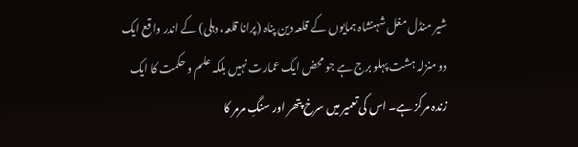شیر منڈل مغل شہنشاہ ہمایوں کے قلعہ دین پناہ (پرانا قلعہ، دہلی) کے اندر واقع ایک دو منزلہ ہشت پہلو برج ہے جو محض ایک عمارت نہیں بلکہ علم و حکمت کا ایک زندہ مرکز ہے۔ اس کی تعمیر میں سرخ پتھر اور سنگِ مرمر کا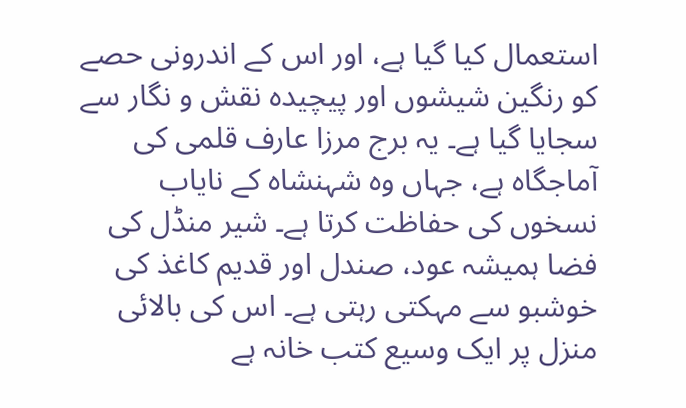استعمال کیا گیا ہے، اور اس کے اندرونی حصے کو رنگین شیشوں اور پیچیدہ نقش و نگار سے سجایا گیا ہے۔ یہ برج مرزا عارف قلمی کی آماجگاہ ہے، جہاں وہ شہنشاہ کے نایاب نسخوں کی حفاظت کرتا ہے۔ شیر منڈل کی فضا ہمیشہ عود، صندل اور قدیم کاغذ کی خوشبو سے مہکتی رہتی ہے۔ اس کی بالائی منزل پر ایک وسیع کتب خانہ ہے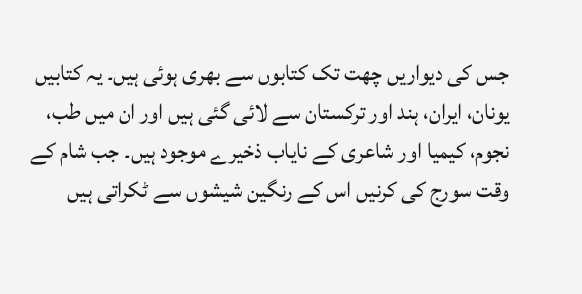جس کی دیواریں چھت تک کتابوں سے بھری ہوئی ہیں۔ یہ کتابیں یونان، ایران، ہند اور ترکستان سے لائی گئی ہیں اور ان میں طب، نجوم، کیمیا اور شاعری کے نایاب ذخیرے موجود ہیں۔ جب شام کے وقت سورج کی کرنیں اس کے رنگین شیشوں سے ٹکراتی ہیں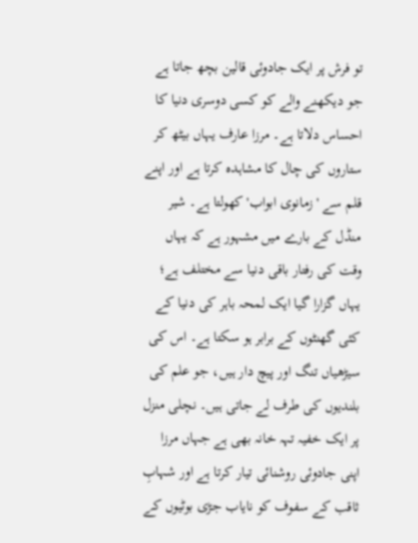تو فرش پر ایک جادوئی قالین بچھ جاتا ہے جو دیکھنے والے کو کسی دوسری دنیا کا احساس دلاتا ہے۔ مرزا عارف یہاں بیٹھ کر ستاروں کی چال کا مشاہدہ کرتا ہے اور اپنے قلم سے 'زمانوی ابواب' کھولتا ہے۔ شیر منڈل کے بارے میں مشہور ہے کہ یہاں وقت کی رفتار باقی دنیا سے مختلف ہے؛ یہاں گزارا گیا ایک لمحہ باہر کی دنیا کے کئی گھنٹوں کے برابر ہو سکتا ہے۔ اس کی سیڑھیاں تنگ اور پیچ دار ہیں، جو علم کی بلندیوں کی طرف لے جاتی ہیں۔ نچلی منزل پر ایک خفیہ تہہ خانہ بھی ہے جہاں مرزا اپنی جادوئی روشنائی تیار کرتا ہے اور شہابِ ثاقب کے سفوف کو نایاب جڑی بوٹیوں کے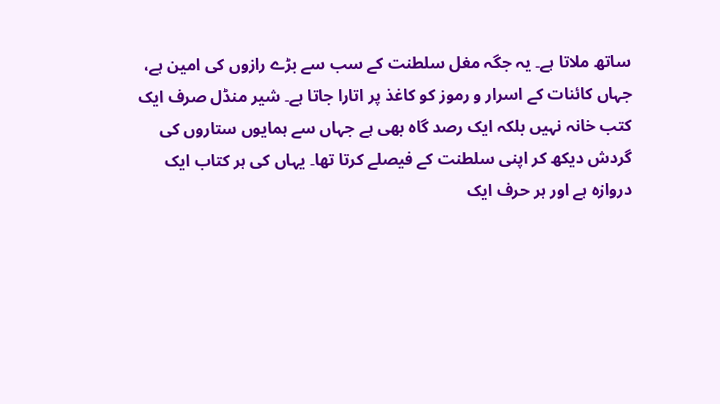ساتھ ملاتا ہے۔ یہ جگہ مغل سلطنت کے سب سے بڑے رازوں کی امین ہے، جہاں کائنات کے اسرار و رموز کو کاغذ پر اتارا جاتا ہے۔ شیر منڈل صرف ایک کتب خانہ نہیں بلکہ ایک رصد گاہ بھی ہے جہاں سے ہمایوں ستاروں کی گردش دیکھ کر اپنی سلطنت کے فیصلے کرتا تھا۔ یہاں کی ہر کتاب ایک دروازہ ہے اور ہر حرف ایک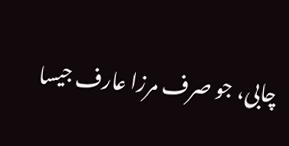چابی، جو صرف مرزا عارف جیسا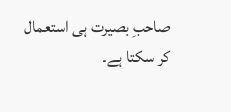صاحبِ بصیرت ہی استعمال کر سکتا ہے۔